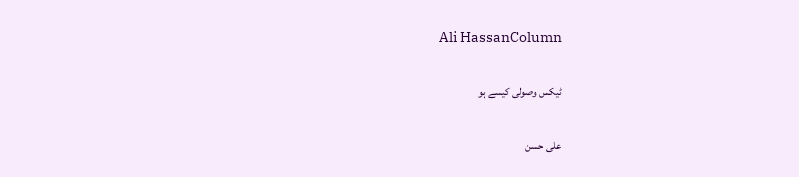Ali HassanColumn

ٹیکس وصولی کیسے ہو

علی حسن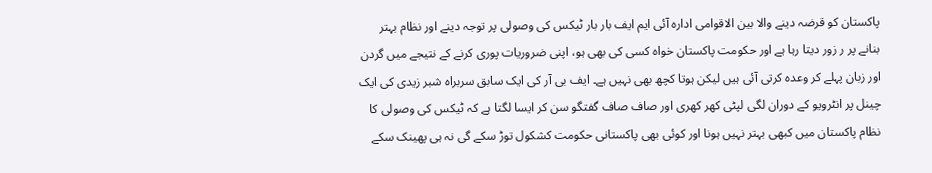پاکستان کو قرضہ دینے والا بین الاقوامی ادارہ آئی ایم ایف بار بار ٹیکس کی وصولی پر توجہ دینے اور نظام بہتر بنانے پر ر زور دیتا رہا ہے اور حکومت پاکستان خواہ کسی کی بھی ہو، اپنی ضروریات پوری کرنے کے نتیجے میں گردن اور زبان پہلے کر وعدہ کرتی آئی ہیں لیکن ہوتا کچھ بھی نہیں ہے۔ ایف بی آر کی ایک سابق سربراہ شبر زیدی کی ایک چینل پر انٹرویو کے دوران لگی لپٹی کھر کھری اور صاف صاف گفتگو سن کر ایسا لگتا ہے کہ ٹیکس کی وصولی کا نظام پاکستان میں کبھی بہتر نہیں ہونا اور کوئی بھی پاکستانی حکومت کشکول توڑ سکے گی نہ ہی پھینک سکے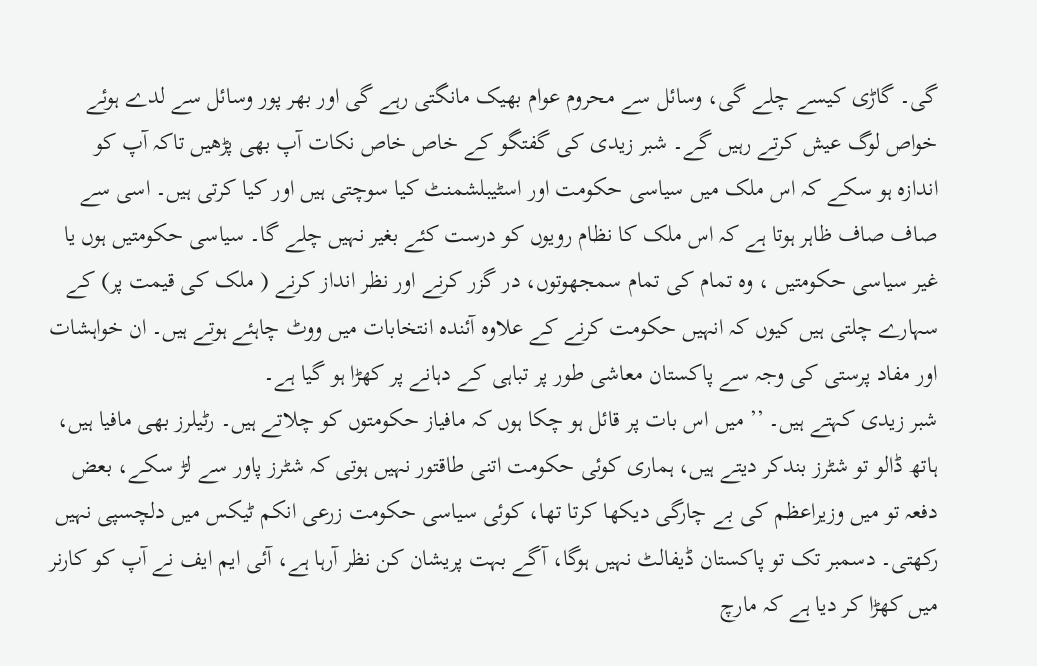گی۔ گاڑی کیسے چلے گی، وسائل سے محروم عوام بھیک مانگتی رہے گی اور بھر پور وسائل سے لدے ہوئے خواص لوگ عیش کرتے رہیں گے۔ شبر زیدی کی گفتگو کے خاص خاص نکات آپ بھی پڑھیں تاکہ آپ کو اندازہ ہو سکے کہ اس ملک میں سیاسی حکومت اور اسٹیبلشمنٹ کیا سوچتی ہیں اور کیا کرتی ہیں۔ اسی سے صاف صاف ظاہر ہوتا ہے کہ اس ملک کا نظام رویوں کو درست کئے بغیر نہیں چلے گا۔ سیاسی حکومتیں ہوں یا غیر سیاسی حکومتیں ، وہ تمام کی تمام سمجھوتوں، در گزر کرنے اور نظر انداز کرنے ( ملک کی قیمت پر) کے سہارے چلتی ہیں کیوں کہ انہیں حکومت کرنے کے علاوہ آئندہ انتخابات میں ووٹ چاہئے ہوتے ہیں۔ ان خواہشات اور مفاد پرستی کی وجہ سے پاکستان معاشی طور پر تباہی کے دہانے پر کھڑا ہو گیا ہے۔
شبر زیدی کہتے ہیں۔ ’’ میں اس بات پر قائل ہو چکا ہوں کہ مافیاز حکومتوں کو چلاتے ہیں۔ رٹیلرز بھی مافیا ہیں، ہاتھ ڈالو تو شٹرز بندکر دیتے ہیں، ہماری کوئی حکومت اتنی طاقتور نہیں ہوتی کہ شٹرز پاور سے لڑ سکے، بعض دفعہ تو میں وزیراعظم کی بے چارگی دیکھا کرتا تھا، کوئی سیاسی حکومت زرعی انکم ٹیکس میں دلچسپی نہیں رکھتی۔ دسمبر تک تو پاکستان ڈیفالٹ نہیں ہوگا، آگے بہت پریشان کن نظر آرہا ہے، آئی ایم ایف نے آپ کو کارنر میں کھڑا کر دیا ہے کہ مارچ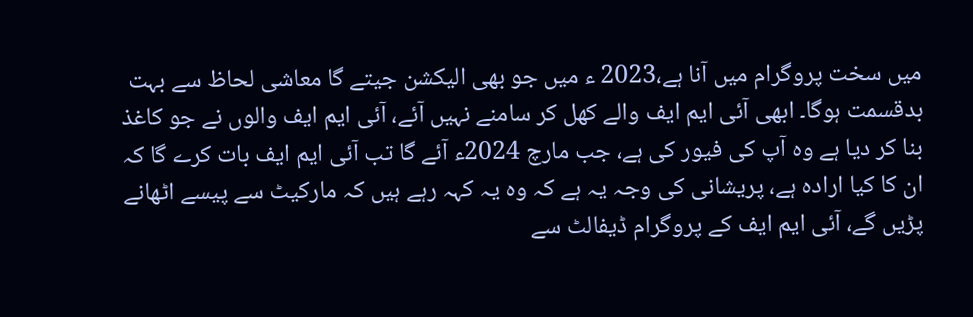میں سخت پروگرام میں آنا ہے،2023 ء میں جو بھی الیکشن جیتے گا معاشی لحاظ سے بہت بدقسمت ہوگا۔ ابھی آئی ایم ایف والے کھل کر سامنے نہیں آئے، آئی ایم ایف والوں نے جو کاغذ بنا کر دیا ہے وہ آپ کی فیور کی ہے، جب مارچ 2024ء آئے گا تب آئی ایم ایف بات کرے گا کہ ان کا کیا ارادہ ہے، پریشانی کی وجہ یہ ہے کہ وہ یہ کہہ رہے ہیں کہ مارکیٹ سے پیسے اٹھانے پڑیں گے، آئی ایم ایف کے پروگرام ڈیفالٹ سے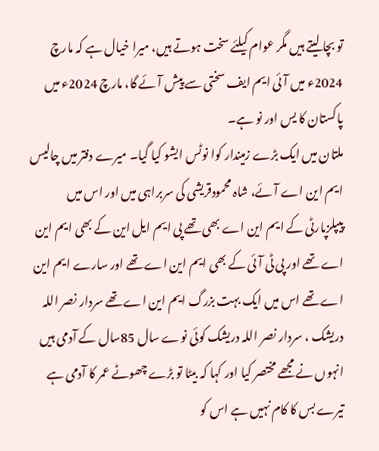تو بچا لیتے ہیں مگر عوام کیلئے سخت ہوتے ہیں، میرا خیال ہے کہ مارچ 2024ء میں آئی ایم ایف سختی سے پیش آئے گا، مارچ 2024ء میں پاکستان کا یس اور نو ہے۔
ملتان میں ایک بڑے زمیندار کوا نوٹس ایشو کیا گیا۔ میرے دفتر میں چالیس ایم این اے آئے، شاہ محمودقریشی کی سربراہی میں اور اس میں پیپلزپارٹی کے ایم این اے بھی تھے پی ایم ایل این کے بھی ایم این اے تھے اور پی ٹی آئی کے بھی ایم این اے تھے اور سارے ایم این اے تھے اس میں ایک بہت بزرگ ایم این اے تھے سردار نصر اللہ دریشک ، سردار نصر اللہ دریشک کوئی نوے سال 85سال کے آدمی ہیں انہوں نے مجھے مختصر کیا اور کہا کہ بیٹا تو بڑے چھوٹے عمر کا آدمی ہے تیرے بس کا کام نہیں ہے اس کو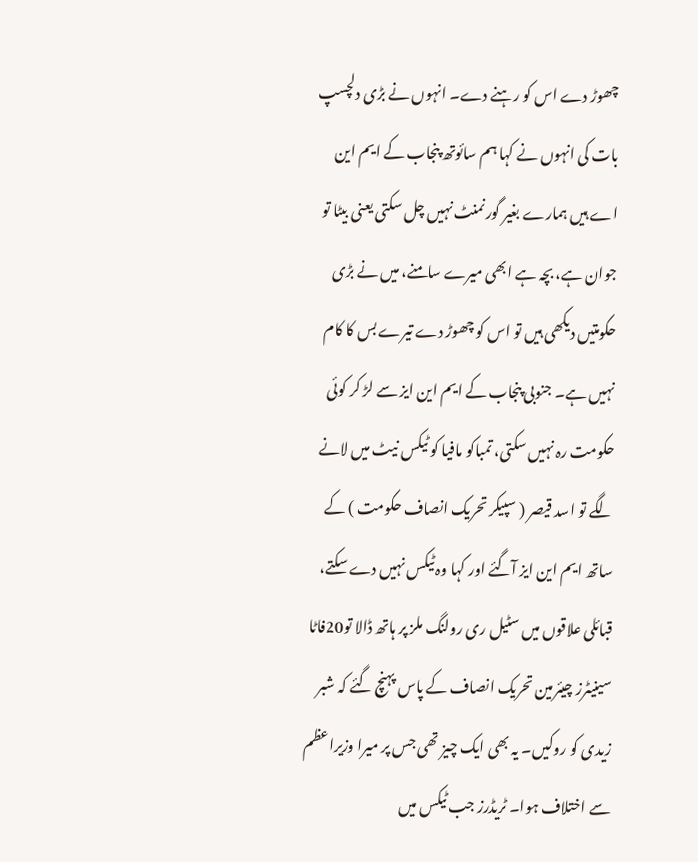چھوڑ دے اس کو رہنے دے۔ انہوں نے بڑی دلچسپ بات کی انہوں نے کہا ہم سائوتھ پنجاب کے ایم این اے ہیں ہمارے بغیر گورنمنٹ نہیں چل سکتی یعنی بیٹا تو جوان ہے، بچہ ہے ابھی میرے سامنے، میں نے بڑی حکومتیں دیکھی ہیں تو اس کو چھوڑ دے تیرے بس کا کام نہیں ہے۔ جنوبی پنجاب کے ایم این ایز سے لڑ کر کوئی حکومت رہ نہیں سکتی، تمباکو مافیا کو ٹیکس نیٹ میں لانے لگے تو اسد قیصر ( سپیکر تحریک انصاف حکومت ) کے ساتھ ایم این ایز آگئے اور کہا وہ ٹیکس نہیں دے سکتے، قبائلی علاقوں میں سٹیل ری رولنگ ملز پر ہاتھ ڈالا تو20فاٹا سینیٹرز چیئرمین تحریک انصاف کے پاس پہنچ گئے کہ شبر زیدی کو روکیں۔ یہ بھی ایک چیز تھی جس پر میرا وزیراعظم سے اختلاف ہوا۔ ٹریڈرز جب ٹیکس میں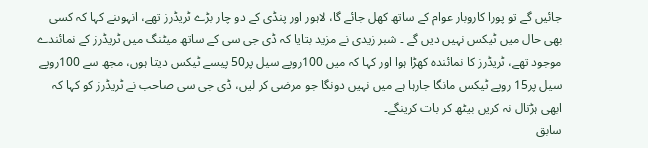جائیں گے تو پورا کاروبار عوام کے ساتھ کھل جائے گا، لاہور اور پنڈی کے دو چار بڑے ٹریڈرز تھے، انہوںنے کہا کہ کسی بھی حال میں ٹیکس نہیں دیں گے ۔ شبر زیدی نے مزید بتایا کہ ڈی جی سی کے ساتھ میٹنگ میں ٹریڈرز کے نمائندے موجود تھے، ٹریڈرز کا نمائندہ کھڑا ہوا اور کہا کہ میں 100روپے سیل پر50 پیسے ٹیکس دیتا ہوں، مجھ سے 100روپے سیل پر15 روپے ٹیکس مانگا جارہا ہے میں نہیں دونگا جو مرضی کر لیں، ڈی جی سی صاحب نے ٹریڈرز کو کہا کہ ابھی ہڑتال نہ کریں بیٹھ کر بات کرینگے۔
سابق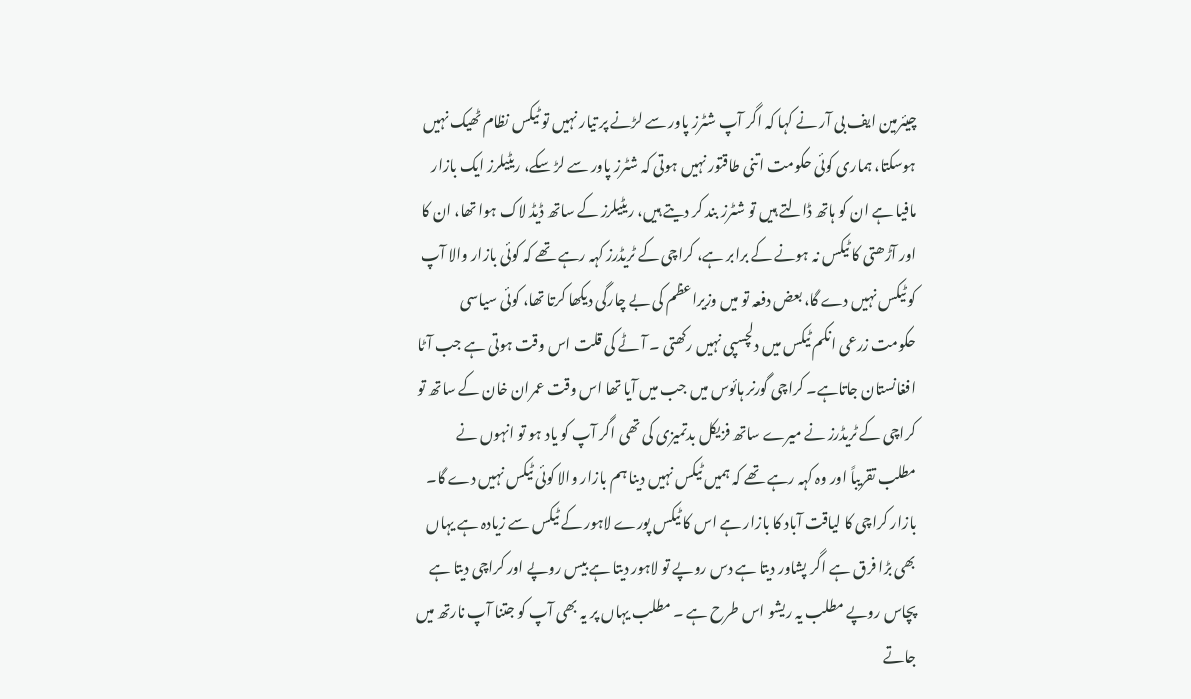چیئرمین ایف بی آر نے کہا کہ اگر آپ شٹرز پاور سے لڑنے پر تیار نہیں تو ٹیکس نظام ٹھیک نہیں ہوسکتا، ہماری کوئی حکومت اتنی طاقتور نہیں ہوتی کہ شٹرز پاور سے لڑ سکے، ریٹیلرز ایک بازار مافیا ہے ان کو ہاتھ ڈالتے ہیں تو شٹرز بند کر دیتے ہیں، ریٹیلرز کے ساتھ ڈیڈ لاک ہوا تھا، ان کا اور آڑھتی کا ٹیکس نہ ہونے کے برابر ہے، کراچی کے ٹریڈرز کہہ رہے تھے کہ کوئی بازار والا آپ کو ٹیکس نہیں دے گا، بعض دفعہ تو میں وزیراعظم کی بے چارگی دیکھا کرتا تھا، کوئی سیاسی حکومت زرعی انکم ٹیکس میں دلچسپی نہیں رکھتی ۔ آٹے کی قلت اس وقت ہوتی ہے جب آٹا افغانستان جاتاہے۔ کراچی گورنر ہائوس میں جب میں آیا تھا اس وقت عمران خان کے ساتھ تو کراچی کے ٹریڈرز نے میرے ساتھ فزیکل بدتمیزی کی تھی اگر آپ کو یاد ہو تو انہوں نے مطلب تقریباً اور وہ کہہ رہے تھے کہ ہمیں ٹیکس نہیں دینا ہم بازار والا کوئی ٹیکس نہیں دے گا۔ بازار کراچی کا لیاقت آباد کا بازار ہے اس کا ٹیکس پورے لاہور کے ٹیکس سے زیادہ ہے یہاں بھی بڑا فرق ہے اگر پشاور دیتا ہے دس روپے تو لاہور دیتا ہے بیس روپے اور کراچی دیتا ہے پچاس روپے مطلب یہ ریشو اس طرح ہے ۔ مطلب یہاں پر یہ بھی آپ کو جتنا آپ نارتھ میں جاتے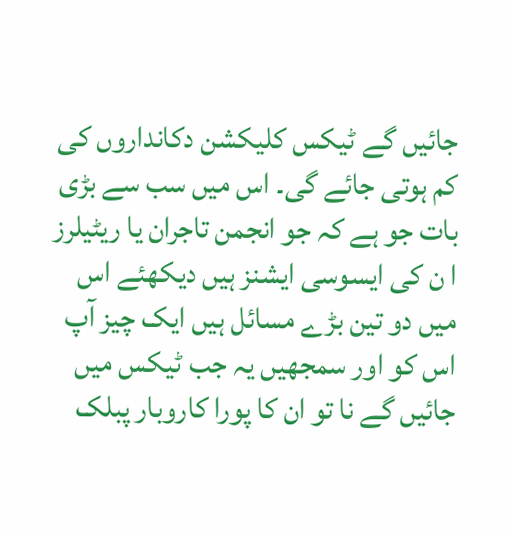جائیں گے ٹیکس کلیکشن دکانداروں کی کم ہوتی جائے گی۔ اس میں سب سے بڑی بات جو ہے کہ جو انجمن تاجران یا ریٹیلرز ا ن کی ایسوسی ایشنز ہیں دیکھئے اس میں دو تین بڑے مسائل ہیں ایک چیز آپ اس کو اور سمجھیں یہ جب ٹیکس میں جائیں گے نا تو ان کا پورا کاروبار پبلک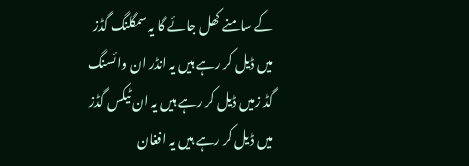کے سامنے کھل جائے گا یہ سمگلنگ گڈز میں ڈیل کر رہے ہیں یہ انڈر ان وائسنگ گڈ زمیں ڈیل کر رہے ہیں یہ ان ٹیکس گڈز میں ڈیل کر رہے ہیں یہ افغان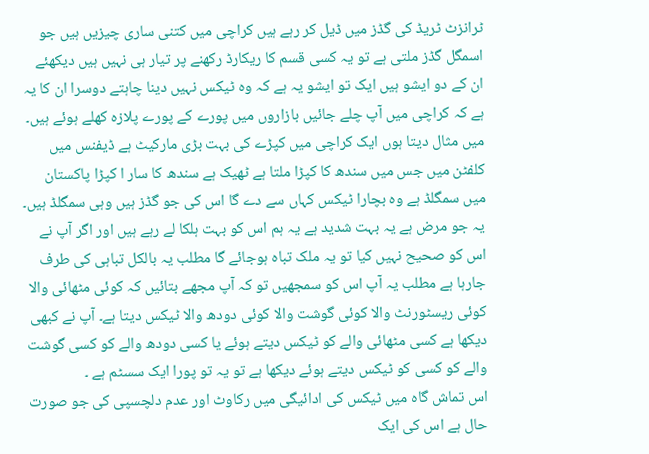ٹرانزٹ ٹریڈ کی گڈز میں ڈیل کر رہے ہیں کراچی میں کتنی ساری چیزیں ہیں جو اسمگل گڈز ملتی ہے تو یہ کسی قسم کا ریکارڈ رکھنے پر تیار ہی نہیں ہیں دیکھئے ان کے دو ایشو ہیں ایک تو ایشو یہ ہے کہ وہ ٹیکس نہیں دینا چاہتے دوسرا ان کا یہ ہے کہ کراچی میں آپ چلے جائیں بازاروں میں پورے کے پورے پلازہ کھلے ہوئے ہیں۔ میں مثال دیتا ہوں ایک کراچی میں کپڑے کی بہت بڑی مارکیٹ ہے ڈیفنس میں کلفٹن میں جس میں سندھ کا کپڑا ملتا ہے ٹھیک ہے سندھ کا سار ا کپڑا پاکستان میں سمگلڈ ہے وہ بچارا ٹیکس کہاں سے دے گا اس کی جو گڈز ہیں وہی سمگلڈ ہیں۔ یہ جو مرض ہے یہ بہت شدید ہے یہ ہم اس کو بہت ہلکا لے رہے ہیں اور اگر آپ نے اس کو صحیح نہیں کیا تو یہ ملک تباہ ہوجائے گا مطلب یہ بالکل تباہی کی طرف جارہا ہے مطلب یہ آپ اس کو سمجھیں تو کہ آپ مجھے بتائیں کہ کوئی مٹھائی والا کوئی ریسٹورنٹ والا کوئی گوشت والا کوئی دودھ والا ٹیکس دیتا ہے۔ آپ نے کبھی دیکھا ہے کسی مٹھائی والے کو ٹیکس دیتے ہوئے یا کسی دودھ والے کو کسی گوشت والے کو کسی کو ٹیکس دیتے ہوئے دیکھا ہے تو یہ تو پورا ایک سسٹم ہے ۔
اس تماش گاہ میں ٹیکس کی ادائیگی میں رکاوٹ اور عدم دلچسپی کی جو صورت حال ہے اس کی ایک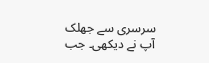سرسری سے جھلک آپ نے دیکھی۔ جب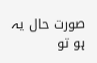صورت حال یہ ہو تو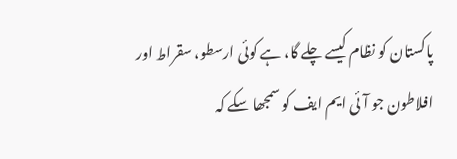پاکستان کو نظام کیسے چلے گا، ہے کوئی ارسطو، سقراط اور افلاطون جو آئی ایم ایف کو سمجھا سکے کہ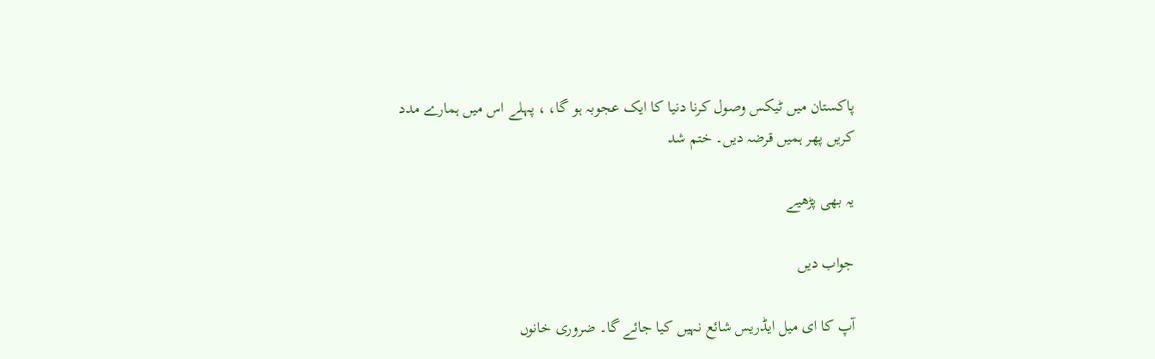پاکستان میں ٹیکس وصول کرنا دنیا کا ایک عجوبہ ہو گا، ، پہلے اس میں ہمارے مدد کریں پھر ہمیں قرضہ دیں۔ ختم شد

یہ بھی پڑھیے

جواب دیں

آپ کا ای میل ایڈریس شائع نہیں کیا جائے گا۔ ضروری خانوں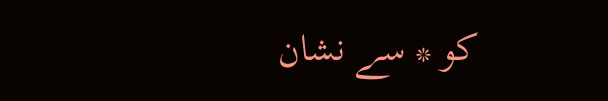کو * سے نشان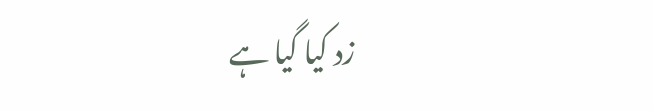زد کیا گیا ہے